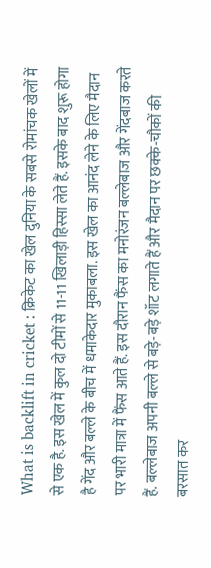What is backlift in cricket : क्रिकेट का खेल दुनिया के सबसे रोमांचक खेलों में से एक है. इस खेल में कुल दो टीमों से 11-11 खिलाड़ी हिस्सा लेते हैं. इसके बाद शुरू होगा है गेंद और बल्ले के बीच में धमाकेदार मुकाबला. इस खेल का आनंद लेने के लिए मैदान पर भारी मात्रा में फैंस आते हैं. इस दौरान फैंस का मनोरंजन बल्लेबाज और गेंदबाज करते हैं. बल्लेबाज अपनी बल्ले से बड़े-बड़े शॉट लगाते हैं और मैदान पर छक्के-चौकों की बरसात कर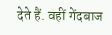देते हैं. वहीं गेंदबाज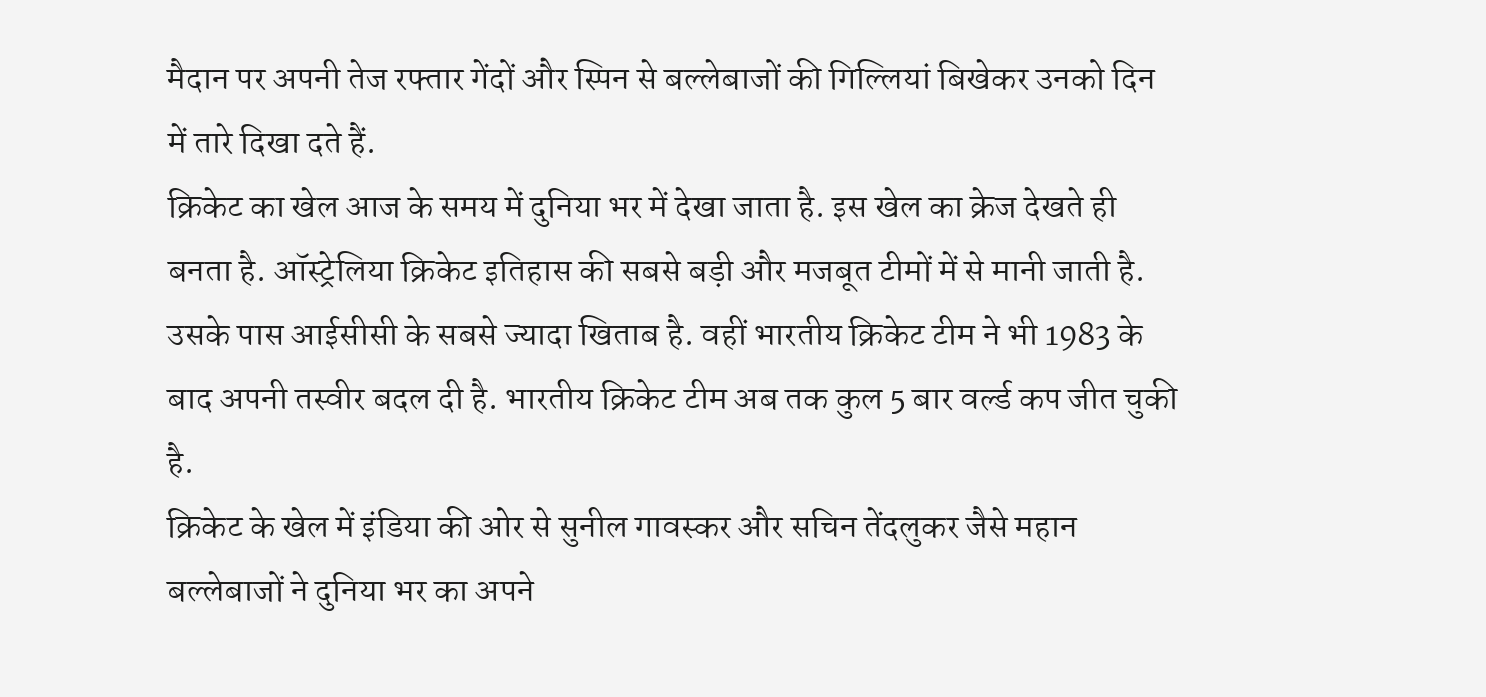मैदान पर अपनी तेज रफ्तार गेंदों और स्पिन से बल्लेबाजों की गिल्लियां बिखेकर उनको दिन में तारे दिखा दते हैं.
क्रिकेट का खेल आज के समय में दुनिया भर में देखा जाता है. इस खेल का क्रेज देखते ही बनता है. ऑस्ट्रेलिया क्रिकेट इतिहास की सबसे बड़ी और मजबूत टीमों में से मानी जाती है. उसके पास आईसीसी के सबसे ज्यादा खिताब है. वहीं भारतीय क्रिकेट टीम ने भी 1983 के बाद अपनी तस्वीर बदल दी है. भारतीय क्रिकेट टीम अब तक कुल 5 बार वर्ल्ड कप जीत चुकी है.
क्रिकेट के खेल में इंडिया की ओर से सुनील गावस्कर और सचिन तेंदलुकर जैसे महान बल्लेबाजों ने दुनिया भर का अपने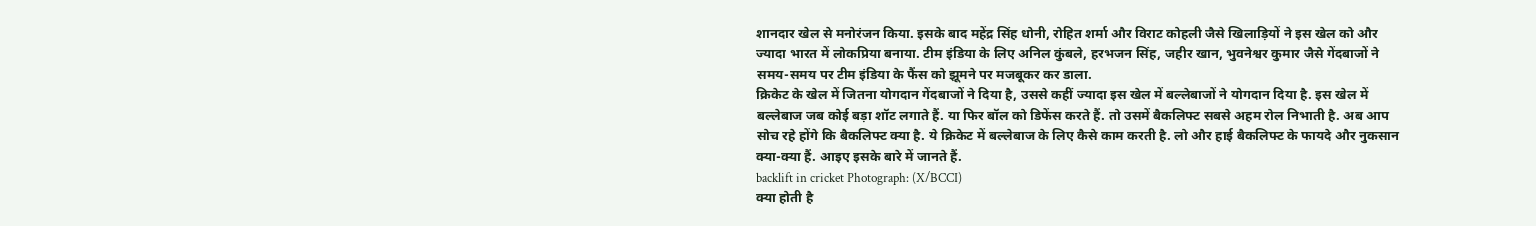शानदार खेल से मनोरंजन किया. इसके बाद महेंद्र सिंह धोनी, रोहित शर्मा और विराट कोहली जैसे खिलाड़ियों ने इस खेल को और ज्यादा भारत में लोकप्रिया बनाया. टीम इंडिया के लिए अनिल कुंबले, हरभजन सिंह, जहीर खान, भुवनेश्वर कुमार जैसे गेंदबाजों ने समय-समय पर टीम इंडिया के फैंस को झूमने पर मजबूकर कर डाला.
क्रिकेट के खेल में जितना योगदान गेंदबाजों ने दिया है, उससे कहीं ज्यादा इस खेल में बल्लेबाजों ने योगदान दिया है. इस खेल में बल्लेबाज जब कोई बड़ा शॉट लगाते हैं. या फिर बॉल को डिफेंस करते हैं. तो उसमें बैकलिफ्ट सबसे अहम रोल निभाती है. अब आप सोच रहे होंगे कि बैकलिफ्ट क्या है. ये क्रिकेट में बल्लेबाज के लिए कैसे काम करती है. लो और हाई बैकलिफ्ट के फायदे और नुकसान क्या-क्या हैं. आइए इसके बारे में जानते हैं.
backlift in cricket Photograph: (X/BCCI)
क्या होती है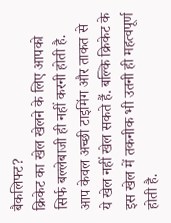बैकलिफ्ट?
क्रिकेट का खेल खेलने के लिए आपको सिर्फ बल्लेबाजी ही नहीं करनी होती है. आप केवल अच्छी टाइमिंग और ताकत से ये खेल नहीं खेल सकते हैं. बल्कि क्रिकेट के इस खेल में तकनीक भी उतनी ही महत्वपूर्ण होती है.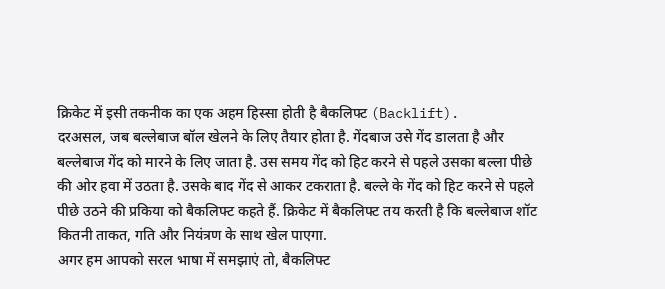क्रिकेट में इसी तकनीक का एक अहम हिस्सा होती है बैकलिफ्ट (Backlift).
दरअसल, जब बल्लेबाज बॉल खेलने के लिए तैयार होता है. गेंदबाज उसे गेंद डालता है और बल्लेबाज गेंद को मारने के लिए जाता है. उस समय गेंद को हिट करने से पहले उसका बल्ला पीछे की ओर हवा में उठता है. उसके बाद गेंद से आकर टकराता है. बल्ले के गेंद को हिट करने से पहले पीछे उठने की प्रकिया को बैकलिफ्ट कहते हैं. क्रिकेट में बैकलिफ्ट तय करती है कि बल्लेबाज शॉट कितनी ताकत, गति और नियंत्रण के साथ खेल पाएगा.
अगर हम आपको सरल भाषा में समझाएं तो, बैकलिफ्ट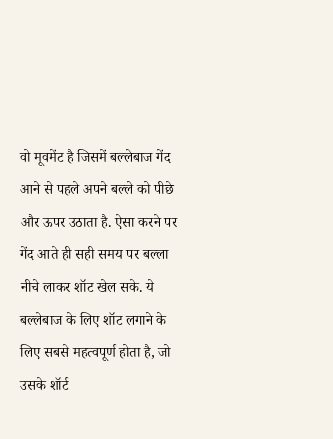वो मूवमेंट है जिसमें बल्लेबाज गेंद आने से पहले अपने बल्ले को पीछे और ऊपर उठाता है. ऐसा करने पर गेंद आते ही सही समय पर बल्ला नीचे लाकर शॉट खेल सके. ये बल्लेबाज के लिए शॉट लगाने के लिए सबसे महत्वपूर्ण होता है, जो उसके शॉर्ट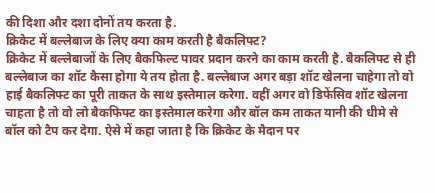की दिशा और दशा दोनों तय करता है.
क्रिकेट में बल्लेबाज के लिए क्या काम करती है बैकलिफ्ट?
क्रिकेट में बल्लेबाजों के लिए बैकफिल्ट पावर प्रदान करने का काम करती है. बैकलिफ्ट से ही बल्लेबाज का शॉट कैसा होगा ये तय होता है. बल्लेबाज अगर बड़ा शॉट खेलना चाहेगा तो वो हाई बैकलिफ्ट का पूरी ताकत के साथ इस्तेमाल करेगा. वहीं अगर वो डिफेंसिव शॉट खेलना चाहता है तो वो लो बैकफिफ्ट का इस्तेमाल करेगा और बॉल कम ताकत यानी की धीमे से बॉल को टैप कर देगा. ऐसे में कहा जाता है कि क्रिकेट के मैदान पर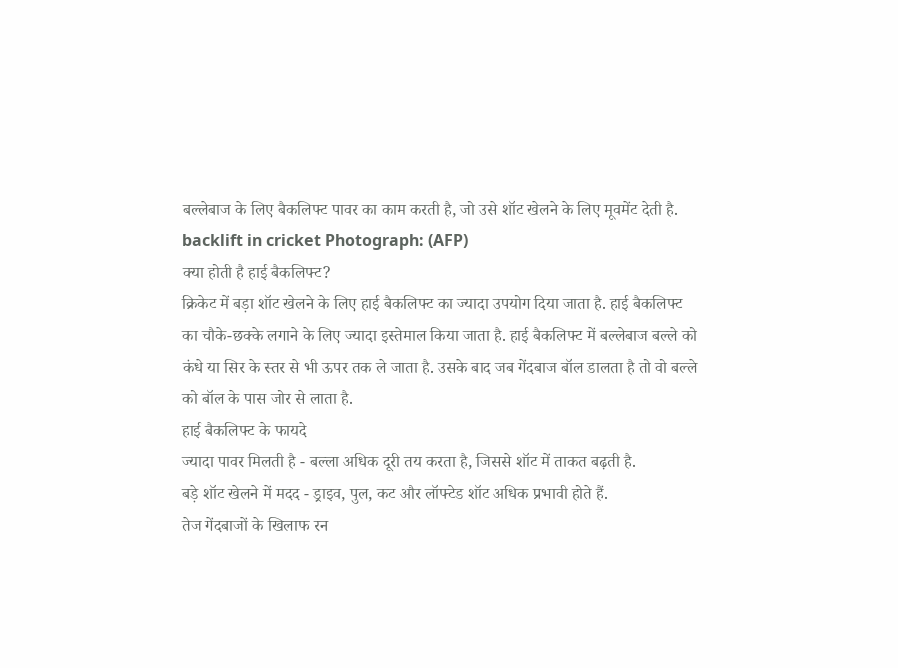बल्लेबाज के लिए बैकलिफ्ट पावर का काम करती है, जो उसे शॉट खेलने के लिए मूवमेंट देती है.
backlift in cricket Photograph: (AFP)
क्या होती है हाई बैकलिफ्ट?
क्रिकेट में बड़ा शॉट खेलने के लिए हाई बैकलिफ्ट का ज्यादा उपयोग दिया जाता है. हाई बैकलिफ्ट का चौके-छक्के लगाने के लिए ज्यादा इस्तेमाल किया जाता है. हाई बैकलिफ्ट में बल्लेबाज बल्ले को कंधे या सिर के स्तर से भी ऊपर तक ले जाता है. उसके बाद जब गेंदबाज बॉल डालता है तो वो बल्ले को बॉल के पास जोर से लाता है.
हाई बैकलिफ्ट के फायदे
ज्यादा पावर मिलती है - बल्ला अधिक दूरी तय करता है, जिससे शॉट में ताकत बढ़ती है.
बड़े शॉट खेलने में मदद - ड्राइव, पुल, कट और लॉफ्टेड शॉट अधिक प्रभावी होते हैं.
तेज गेंदबाजों के खिलाफ रन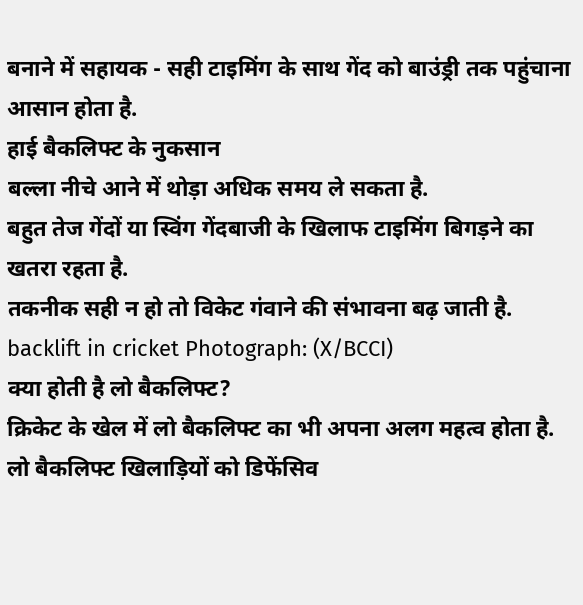बनाने में सहायक - सही टाइमिंग के साथ गेंद को बाउंड्री तक पहुंचाना आसान होता है.
हाई बैकलिफ्ट के नुकसान
बल्ला नीचे आने में थोड़ा अधिक समय ले सकता है.
बहुत तेज गेंदों या स्विंग गेंदबाजी के खिलाफ टाइमिंग बिगड़ने का खतरा रहता है.
तकनीक सही न हो तो विकेट गंवाने की संभावना बढ़ जाती है.
backlift in cricket Photograph: (X/BCCI)
क्या होती है लो बैकलिफ्ट?
क्रिकेट के खेल में लो बैकलिफ्ट का भी अपना अलग महत्व होता है. लो बैकलिफ्ट खिलाड़ियों को डिफेंसिव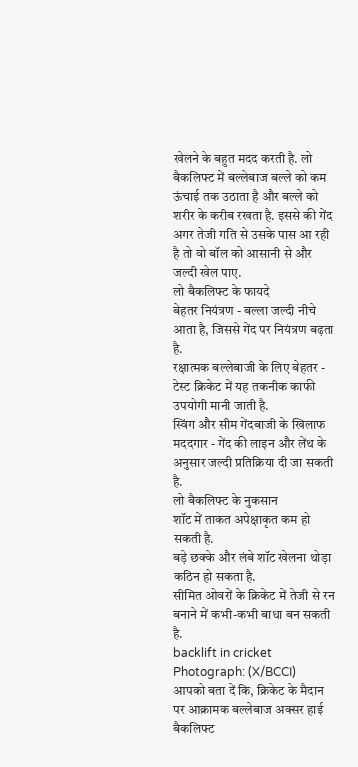खेलने के बहुत मदद करती है. लो बैकलिफ्ट में बल्लेबाज बल्ले को कम ऊंचाई तक उठाता है और बल्ले को शरीर के करीब रखता है. इससे की गेंद अगर तेजी गति से उसके पास आ रही है तो वो बॉल को आसानी से और जल्दी खेल पाए.
लो बैकलिफ्ट के फायदे
बेहतर नियंत्रण - बल्ला जल्दी नीचे आता है, जिससे गेंद पर नियंत्रण बढ़ता है.
रक्षात्मक बल्लेबाजी के लिए बेहतर - टेस्ट क्रिकेट में यह तकनीक काफी उपयोगी मानी जाती है.
स्विंग और सीम गेंदबाजी के खिलाफ मददगार - गेंद की लाइन और लेंथ के अनुसार जल्दी प्रतिक्रिया दी जा सकती है.
लो बैकलिफ्ट के नुकसान
शॉट में ताकत अपेक्षाकृत कम हो सकती है.
बड़े छक्के और लंबे शॉट खेलना थोड़ा कठिन हो सकता है.
सीमित ओवरों के क्रिकेट में तेजी से रन बनाने में कभी-कभी बाधा बन सकती है.
backlift in cricket Photograph: (X/BCCI)
आपको बता दें कि, क्रिकेट के मैदान पर आक्रामक बल्लेबाज अक्सर हाई बैकलिफ्ट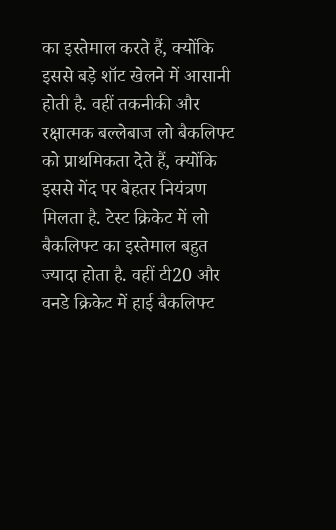का इस्तेमाल करते हैं, क्योंकि इससे बड़े शॉट खेलने में आसानी होती है. वहीं तकनीकी और रक्षात्मक बल्लेबाज लो बैकलिफ्ट को प्राथमिकता देते हैं, क्योंकि इससे गेंद पर बेहतर नियंत्रण मिलता है. टेस्ट क्रिकेट में लो बैकलिफ्ट का इस्तेमाल बहुत ज्यादा होता है. वहीं टी20 और वनडे क्रिकेट में हाई बैकलिफ्ट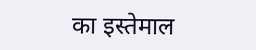का इस्तेमाल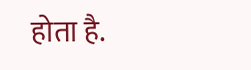होता है.